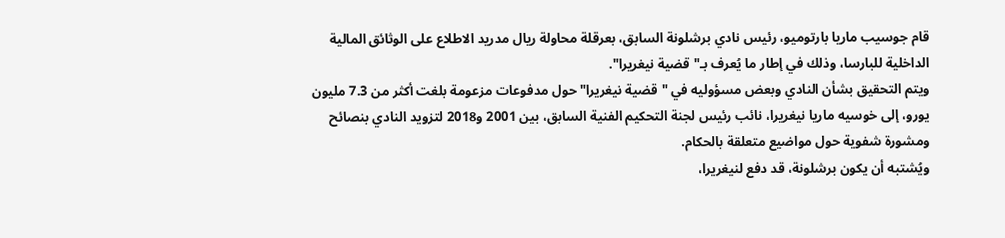قام جوسيب ماريا بارتوميو، رئيس نادي برشلونة السابق، بعرقلة محاولة ريال مدريد الاطلاع على الوثائق المالية الداخلية للبارسا، وذلك في إطار ما يُعرف بـ"قضية نيغريرا".
ويتم التحقيق بشأن النادي وبعض مسؤوليه في "قضية نيغريرا" حول مدفوعات مزعومة بلغت أكثر من 7.3 مليون يورو، إلى خوسيه ماريا نيغريرا، نائب رئيس لجنة التحكيم الفنية السابق، بين 2001 و2018 لتزويد النادي بنصائح ومشورة شفوية حول مواضيع متعلقة بالحكام.
ويُشتبه أن يكون برشلونة، قد دفع لنيغريرا،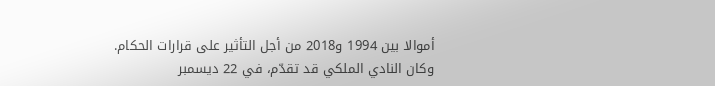أموالا بين 1994 و2018 من أجل التأثير على قرارات الحكام.
وكان النادي الملكي قد تقدّم، في 22 ديسمبر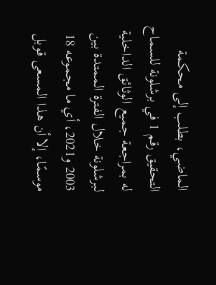الماضي، بطلب إلى محكمة التحقيق رقم 1 في برشلونة للسماح له بمراجعة جميع الوثائق الداخلية لبرشلونة خلال الفترة الممتدة بين 2003 و2021، أي ما مجموعه 18 موسمًا، إلا أن هذا المسعى قوبل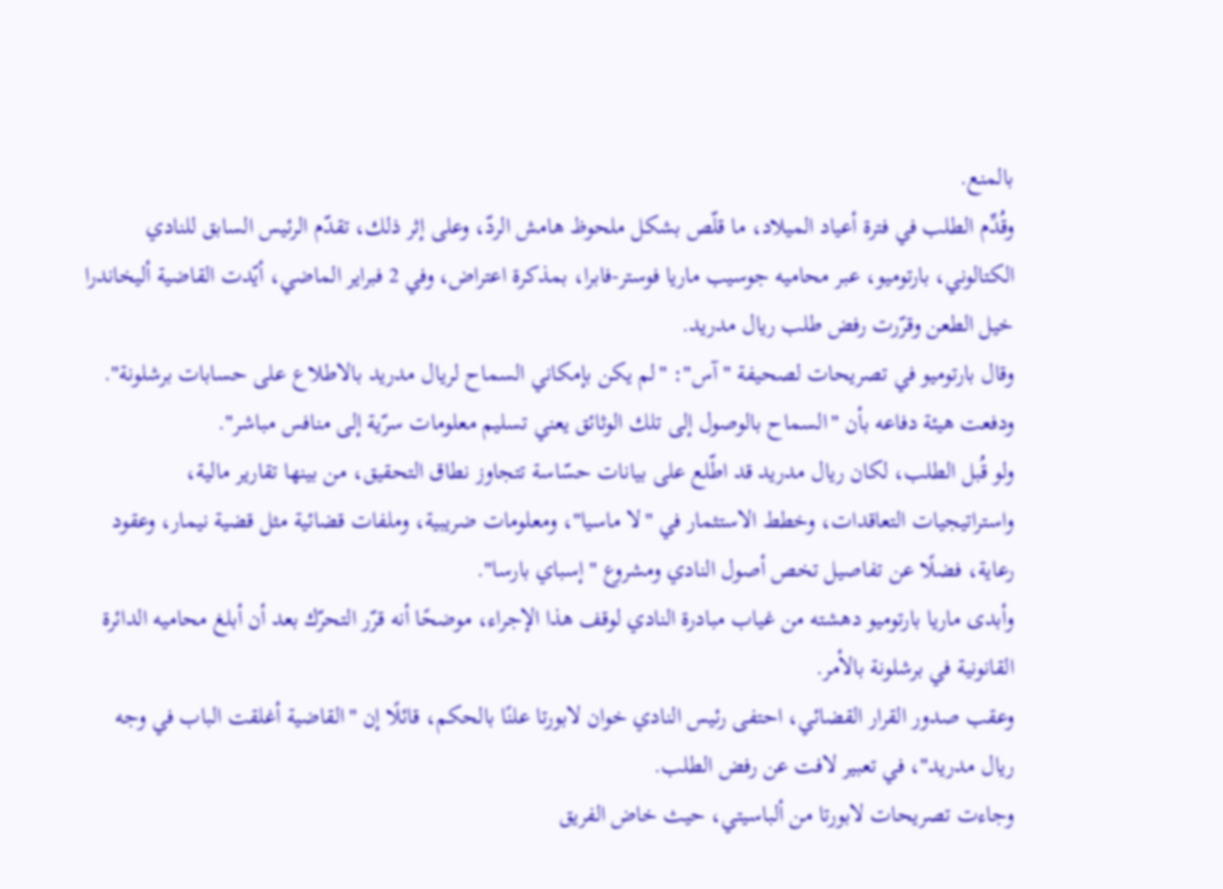بالمنع.
وقُدِّم الطلب في فترة أعياد الميلاد، ما قلّص بشكل ملحوظ هامش الردّ، وعلى إثر ذلك، تقدّم الرئيس السابق للنادي الكتالوني، بارتوميو، عبر محاميه جوسيب ماريا فوستر-فابرا، بمذكرة اعتراض، وفي 2 فبراير الماضي، أيّدت القاضية أليخاندرا خيل الطعن وقرّرت رفض طلب ريال مدريد.
وقال بارتوميو في تصريحات لصحيفة "آس": "لم يكن بإمكاني السماح لريال مدريد بالاطلاع على حسابات برشلونة". ودفعت هيئة دفاعه بأن "السماح بالوصول إلى تلك الوثائق يعني تسليم معلومات سرّية إلى منافس مباشر".
ولو قُبل الطلب، لكان ريال مدريد قد اطّلع على بيانات حسّاسة تتجاوز نطاق التحقيق، من بينها تقارير مالية، واستراتيجيات التعاقدات، وخطط الاستثمار في "لا ماسيا"، ومعلومات ضريبية، وملفات قضائية مثل قضية نيمار، وعقود رعاية، فضلًا عن تفاصيل تخص أصول النادي ومشروع "إسباي بارسا".
وأبدى ماريا بارتوميو دهشته من غياب مبادرة النادي لوقف هذا الإجراء، موضحًا أنه قرّر التحرّك بعد أن أبلغ محاميه الدائرة القانونية في برشلونة بالأمر.
وعقب صدور القرار القضائي، احتفى رئيس النادي خوان لابورتا علنًا بالحكم، قائلًا إن "القاضية أغلقت الباب في وجه ريال مدريد"، في تعبير لافت عن رفض الطلب.
وجاءت تصريحات لابورتا من ألباسيتي، حيث خاض الفريق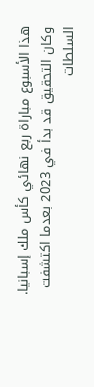هذا الأسبوع مباراة ربع نهائي كأس ملك إسبانيا.
وكان التحقيق قد بدأ في 2023 بعدما اكتشفت السلطات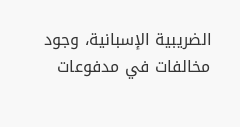الضريبية الإسبانية، وجود مخالفات في مدفوعات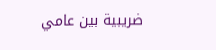ضريبية بين عامي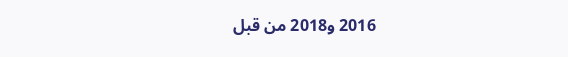2016 و2018 من قبل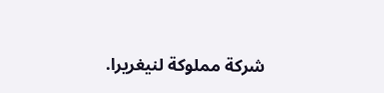شركة مملوكة لنيغريرا.